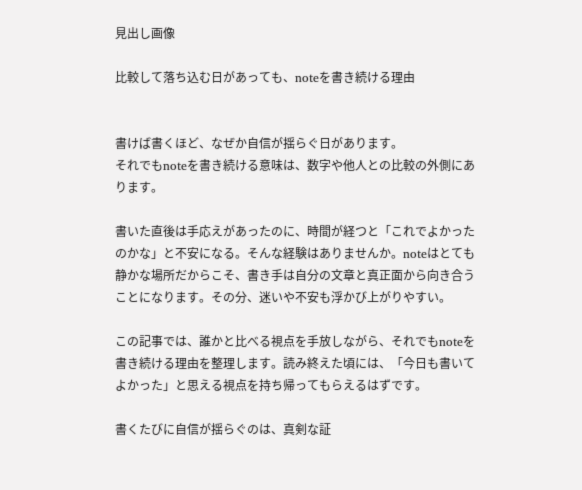見出し画像

比較して落ち込む日があっても、noteを書き続ける理由


書けば書くほど、なぜか自信が揺らぐ日があります。
それでもnoteを書き続ける意味は、数字や他人との比較の外側にあります。

書いた直後は手応えがあったのに、時間が経つと「これでよかったのかな」と不安になる。そんな経験はありませんか。noteはとても静かな場所だからこそ、書き手は自分の文章と真正面から向き合うことになります。その分、迷いや不安も浮かび上がりやすい。

この記事では、誰かと比べる視点を手放しながら、それでもnoteを書き続ける理由を整理します。読み終えた頃には、「今日も書いてよかった」と思える視点を持ち帰ってもらえるはずです。

書くたびに自信が揺らぐのは、真剣な証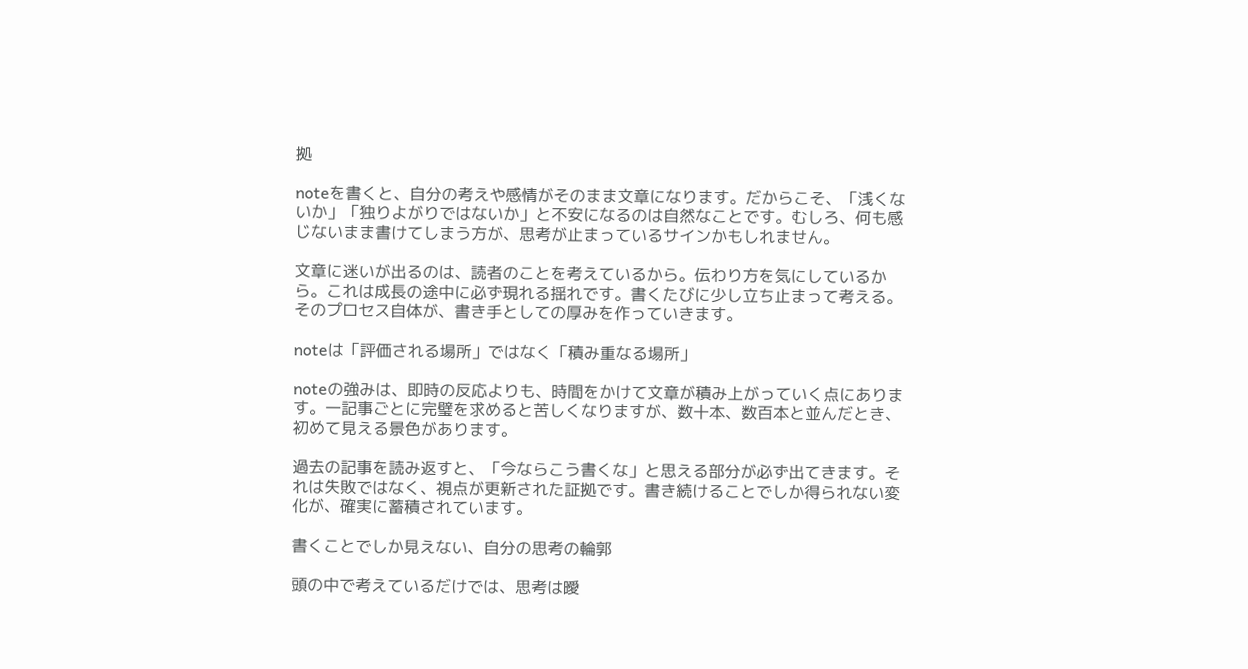拠

noteを書くと、自分の考えや感情がそのまま文章になります。だからこそ、「浅くないか」「独りよがりではないか」と不安になるのは自然なことです。むしろ、何も感じないまま書けてしまう方が、思考が止まっているサインかもしれません。

文章に迷いが出るのは、読者のことを考えているから。伝わり方を気にしているから。これは成長の途中に必ず現れる揺れです。書くたびに少し立ち止まって考える。そのプロセス自体が、書き手としての厚みを作っていきます。

noteは「評価される場所」ではなく「積み重なる場所」

noteの強みは、即時の反応よりも、時間をかけて文章が積み上がっていく点にあります。一記事ごとに完璧を求めると苦しくなりますが、数十本、数百本と並んだとき、初めて見える景色があります。

過去の記事を読み返すと、「今ならこう書くな」と思える部分が必ず出てきます。それは失敗ではなく、視点が更新された証拠です。書き続けることでしか得られない変化が、確実に蓄積されています。

書くことでしか見えない、自分の思考の輪郭

頭の中で考えているだけでは、思考は曖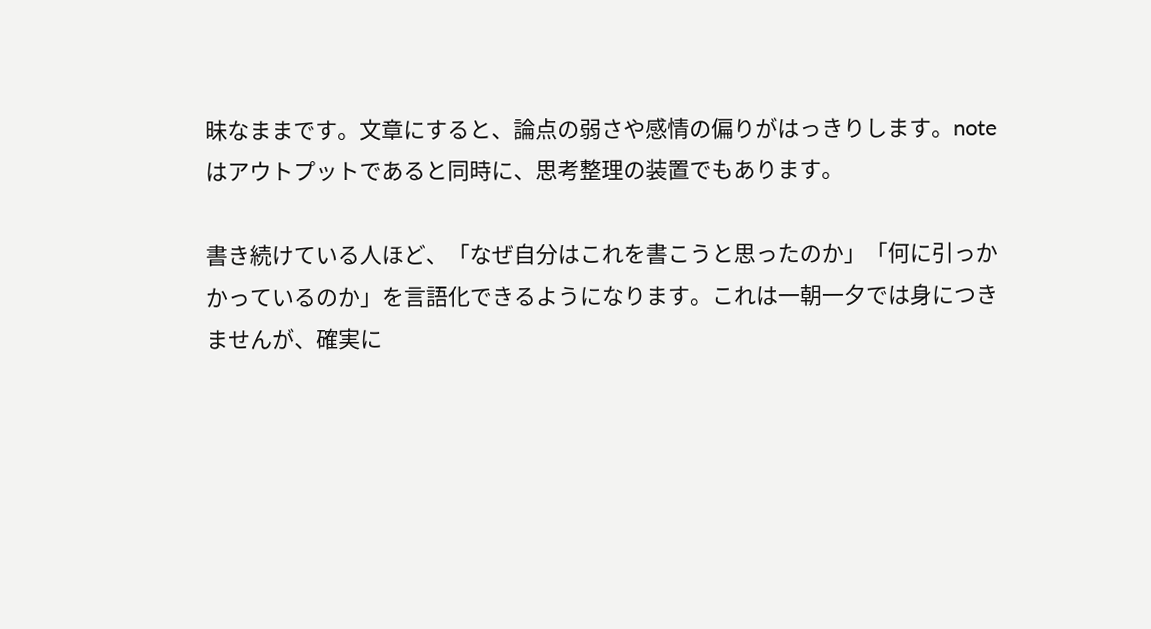昧なままです。文章にすると、論点の弱さや感情の偏りがはっきりします。noteはアウトプットであると同時に、思考整理の装置でもあります。

書き続けている人ほど、「なぜ自分はこれを書こうと思ったのか」「何に引っかかっているのか」を言語化できるようになります。これは一朝一夕では身につきませんが、確実に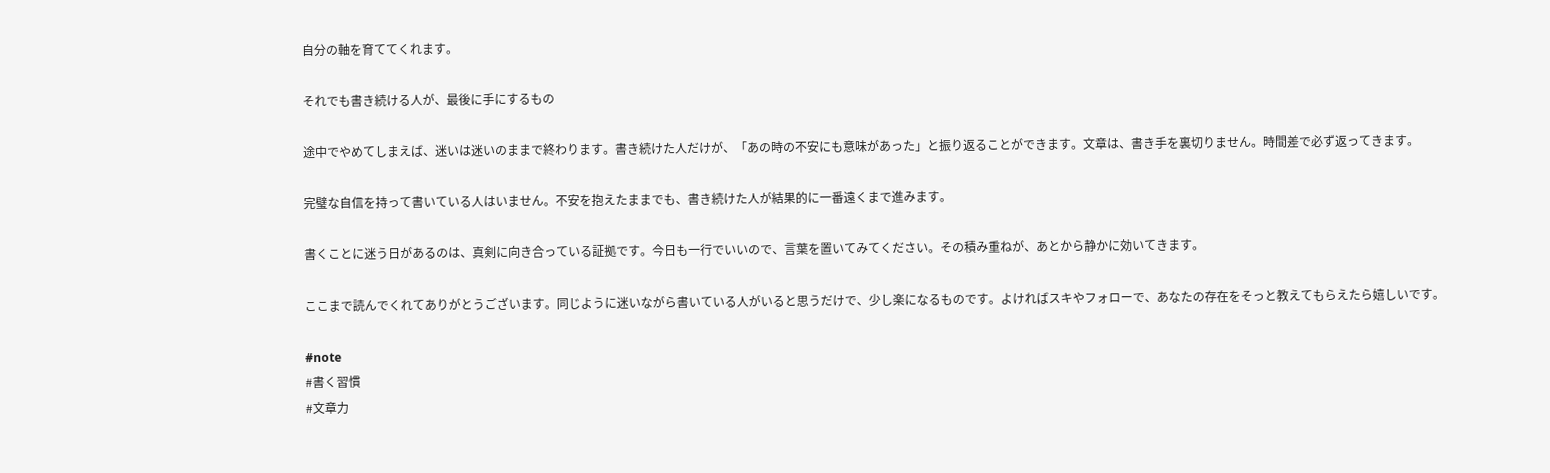自分の軸を育ててくれます。

それでも書き続ける人が、最後に手にするもの

途中でやめてしまえば、迷いは迷いのままで終わります。書き続けた人だけが、「あの時の不安にも意味があった」と振り返ることができます。文章は、書き手を裏切りません。時間差で必ず返ってきます。

完璧な自信を持って書いている人はいません。不安を抱えたままでも、書き続けた人が結果的に一番遠くまで進みます。

書くことに迷う日があるのは、真剣に向き合っている証拠です。今日も一行でいいので、言葉を置いてみてください。その積み重ねが、あとから静かに効いてきます。

ここまで読んでくれてありがとうございます。同じように迷いながら書いている人がいると思うだけで、少し楽になるものです。よければスキやフォローで、あなたの存在をそっと教えてもらえたら嬉しいです。

#note
#書く習慣
#文章力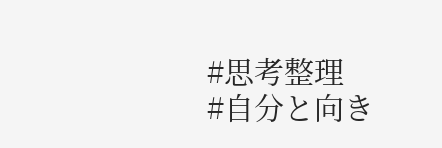#思考整理
#自分と向き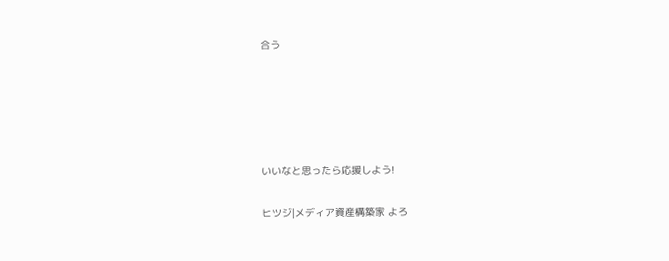合う





いいなと思ったら応援しよう!

ヒツジ|メディア資産構築家 よろ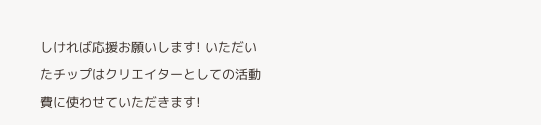しければ応援お願いします! いただいたチップはクリエイターとしての活動費に使わせていただきます!